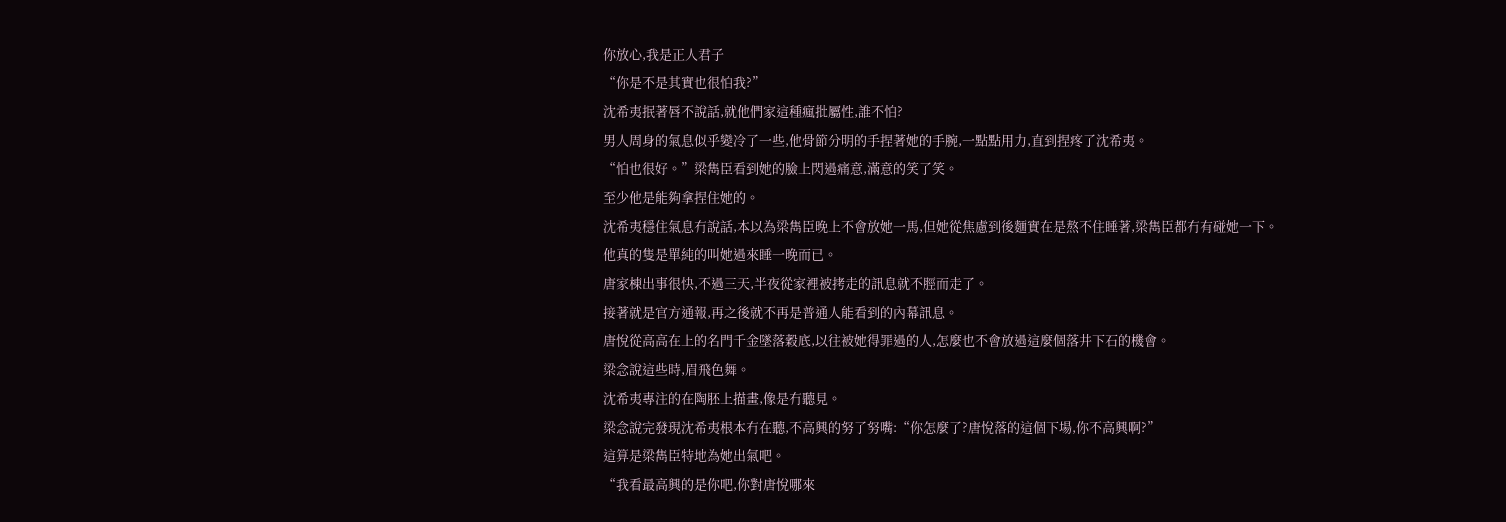你放心,我是正人君子
“你是不是其實也很怕我?”
沈希夷抿著唇不說話,就他們家這種瘋批屬性,誰不怕?
男人周身的氣息似乎變冷了一些,他骨節分明的手捏著她的手腕,一點點用力,直到捏疼了沈希夷。
“怕也很好。”梁雋臣看到她的臉上閃過痛意,滿意的笑了笑。
至少他是能夠拿捏住她的。
沈希夷穩住氣息冇說話,本以為梁雋臣晚上不會放她一馬,但她從焦慮到後麵實在是熬不住睡著,梁雋臣都冇有碰她一下。
他真的隻是單純的叫她過來睡一晚而已。
唐家棟出事很快,不過三天,半夜從家裡被拷走的訊息就不脛而走了。
接著就是官方通報,再之後就不再是普通人能看到的內幕訊息。
唐悅從高高在上的名門千金墜落穀底,以往被她得罪過的人,怎麼也不會放過這麼個落井下石的機會。
梁念說這些時,眉飛色舞。
沈希夷專注的在陶胚上描畫,像是冇聽見。
梁念說完發現沈希夷根本冇在聽,不高興的努了努嘴:“你怎麼了?唐悅落的這個下場,你不高興啊?”
這算是梁雋臣特地為她出氣吧。
“我看最高興的是你吧,你對唐悅哪來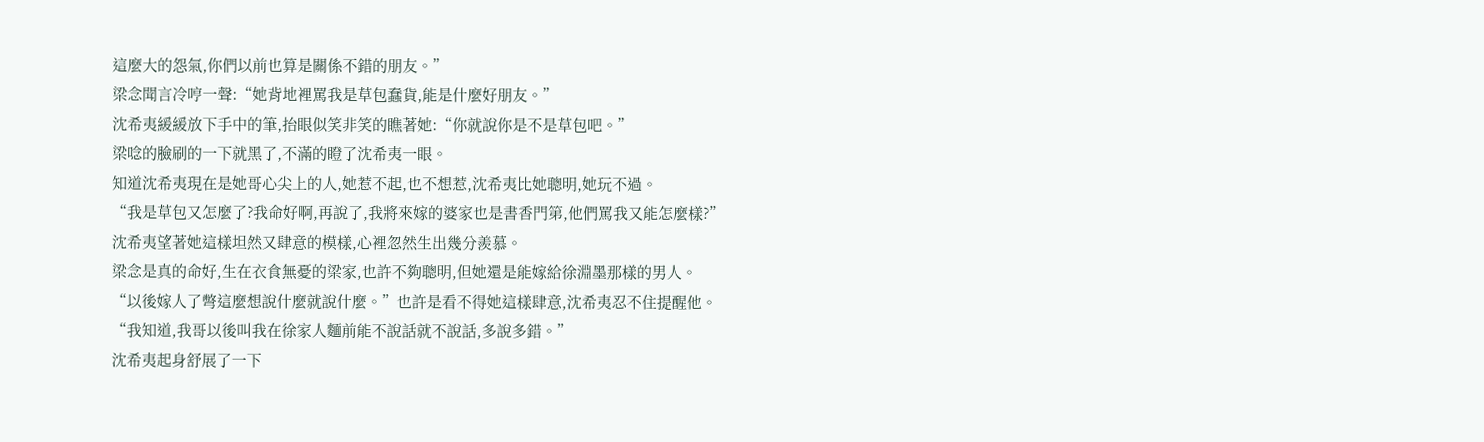這麼大的怨氣,你們以前也算是關係不錯的朋友。”
梁念聞言冷哼一聲:“她背地裡罵我是草包蠢貨,能是什麼好朋友。”
沈希夷緩緩放下手中的筆,抬眼似笑非笑的瞧著她:“你就說你是不是草包吧。”
梁唸的臉刷的一下就黑了,不滿的瞪了沈希夷一眼。
知道沈希夷現在是她哥心尖上的人,她惹不起,也不想惹,沈希夷比她聰明,她玩不過。
“我是草包又怎麼了?我命好啊,再說了,我將來嫁的婆家也是書香門第,他們罵我又能怎麼樣?”
沈希夷望著她這樣坦然又肆意的模樣,心裡忽然生出幾分羨慕。
梁念是真的命好,生在衣食無憂的梁家,也許不夠聰明,但她還是能嫁給徐淵墨那樣的男人。
“以後嫁人了彆這麼想說什麼就說什麼。”也許是看不得她這樣肆意,沈希夷忍不住提醒他。
“我知道,我哥以後叫我在徐家人麵前能不說話就不說話,多說多錯。”
沈希夷起身舒展了一下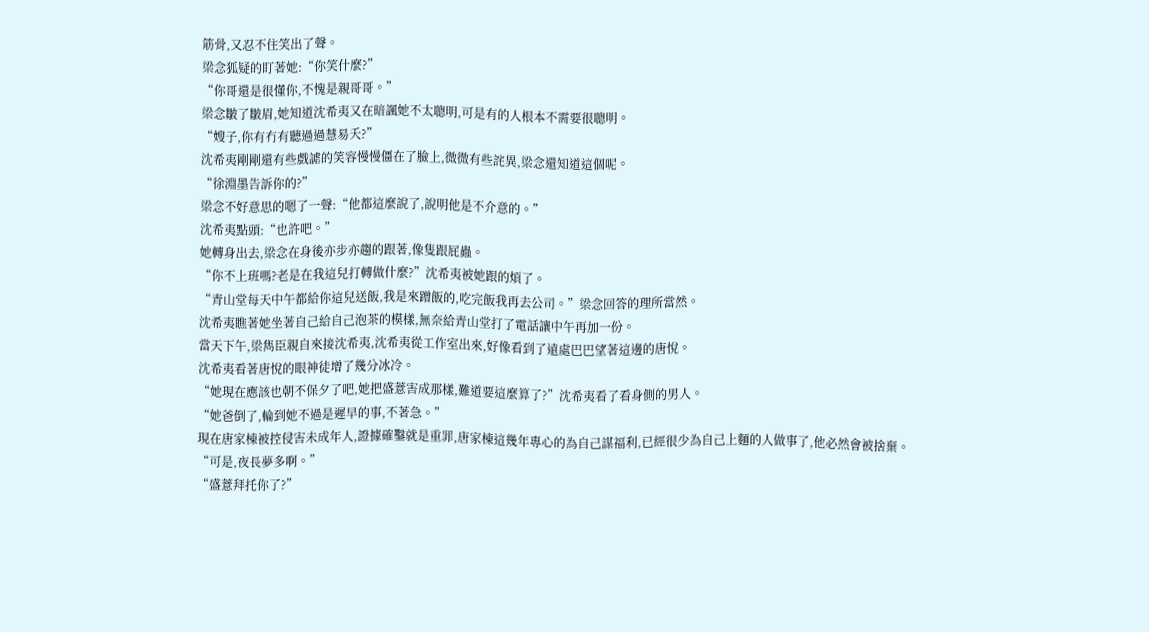筋骨,又忍不住笑出了聲。
梁念狐疑的盯著她:“你笑什麼?”
“你哥還是很懂你,不愧是親哥哥。”
梁念皺了皺眉,她知道沈希夷又在暗諷她不太聰明,可是有的人根本不需要很聰明。
“嫂子,你有冇有聽過過慧易夭?”
沈希夷剛剛還有些戲謔的笑容慢慢僵在了臉上,微微有些詫異,梁念還知道這個呢。
“徐淵墨告訴你的?”
梁念不好意思的嗯了一聲:“他都這麼說了,說明他是不介意的。”
沈希夷點頭:“也許吧。”
她轉身出去,梁念在身後亦步亦趨的跟著,像隻跟屁蟲。
“你不上班嗎?老是在我這兒打轉做什麼?”沈希夷被她跟的煩了。
“青山堂每天中午都給你這兒送飯,我是來蹭飯的,吃完飯我再去公司。”梁念回答的理所當然。
沈希夷瞧著她坐著自己給自己泡茶的模樣,無奈給青山堂打了電話讓中午再加一份。
當天下午,梁雋臣親自來接沈希夷,沈希夷從工作室出來,好像看到了遠處巴巴望著這邊的唐悅。
沈希夷看著唐悅的眼神徒增了幾分冰冷。
“她現在應該也朝不保夕了吧,她把盛薏害成那樣,難道要這麼算了?”沈希夷看了看身側的男人。
“她爸倒了,輪到她不過是遲早的事,不著急。”
現在唐家棟被控侵害未成年人,證據確鑿就是重罪,唐家棟這幾年專心的為自己謀福利,已經很少為自己上麵的人做事了,他必然會被捨棄。
“可是,夜長夢多啊。”
“盛薏拜托你了?”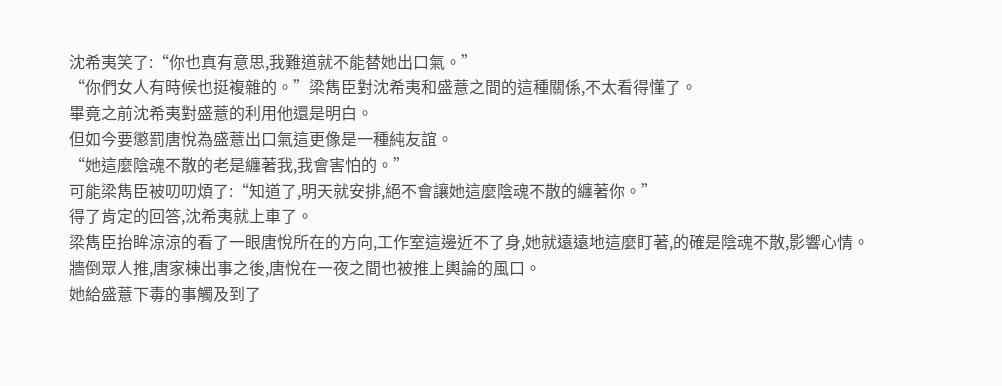沈希夷笑了:“你也真有意思,我難道就不能替她出口氣。”
“你們女人有時候也挺複雜的。”梁雋臣對沈希夷和盛薏之間的這種關係,不太看得懂了。
畢竟之前沈希夷對盛薏的利用他還是明白。
但如今要懲罰唐悅為盛薏出口氣這更像是一種純友誼。
“她這麼陰魂不散的老是纏著我,我會害怕的。”
可能梁雋臣被叨叨煩了:“知道了,明天就安排,絕不會讓她這麼陰魂不散的纏著你。”
得了肯定的回答,沈希夷就上車了。
梁雋臣抬眸涼涼的看了一眼唐悅所在的方向,工作室這邊近不了身,她就遠遠地這麼盯著,的確是陰魂不散,影響心情。
牆倒眾人推,唐家棟出事之後,唐悅在一夜之間也被推上輿論的風口。
她給盛薏下毒的事觸及到了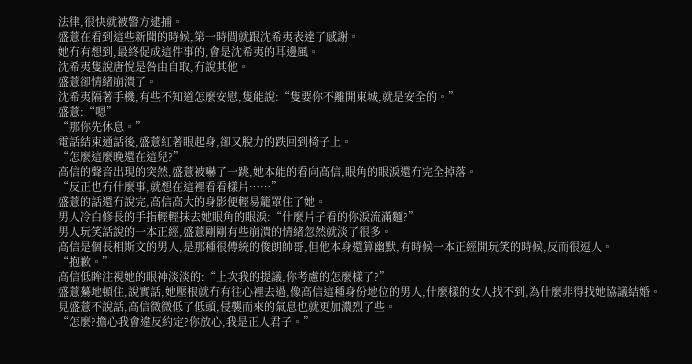法律,很快就被警方逮捕。
盛薏在看到這些新聞的時候,第一時間就跟沈希夷表達了感謝。
她冇有想到,最終促成這件事的,會是沈希夷的耳邊風。
沈希夷隻說唐悅是咎由自取,冇說其他。
盛薏卻情緒崩潰了。
沈希夷隔著手機,有些不知道怎麼安慰,隻能說:“隻要你不離開東城,就是安全的。”
盛薏:“嗯”
“那你先休息。”
電話結束通話後,盛薏紅著眼起身,卻又脫力的跌回到椅子上。
“怎麼這麼晚還在這兒?”
高信的聲音出現的突然,盛薏被嚇了一跳,她本能的看向高信,眼角的眼淚還冇完全掉落。
“反正也冇什麼事,就想在這裡看看樣片……”
盛薏的話還冇說完,高信高大的身影便輕易籠罩住了她。
男人冷白修長的手指輕輕抹去她眼角的眼淚:“什麼片子看的你淚流滿麵?”
男人玩笑話說的一本正經,盛薏剛剛有些崩潰的情緒忽然就淡了很多。
高信是個長相斯文的男人,是那種很傳統的俊朗帥哥,但他本身還算幽默,有時候一本正經開玩笑的時候,反而很逗人。
“抱歉。”
高信低眸注視她的眼神淡淡的:“上次我的提議,你考慮的怎麼樣了?”
盛薏驀地頓住,說實話,她壓根就冇有往心裡去過,像高信這種身份地位的男人,什麼樣的女人找不到,為什麼非得找她協議結婚。
見盛薏不說話,高信微微低了低頭,侵襲而來的氣息也就更加濃烈了些。
“怎麼?擔心我會違反約定?你放心,我是正人君子。”